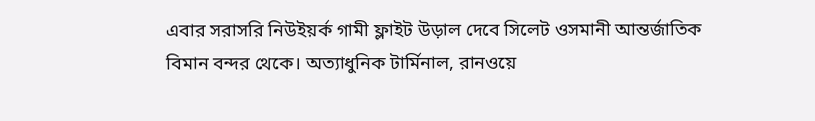এবার সরাসরি নিউইয়র্ক গামী ফ্লাইট উড়াল দেবে সিলেট ওসমানী আন্তর্জাতিক বিমান বন্দর থেকে। অত্যাধুনিক টার্মিনাল, রানওয়ে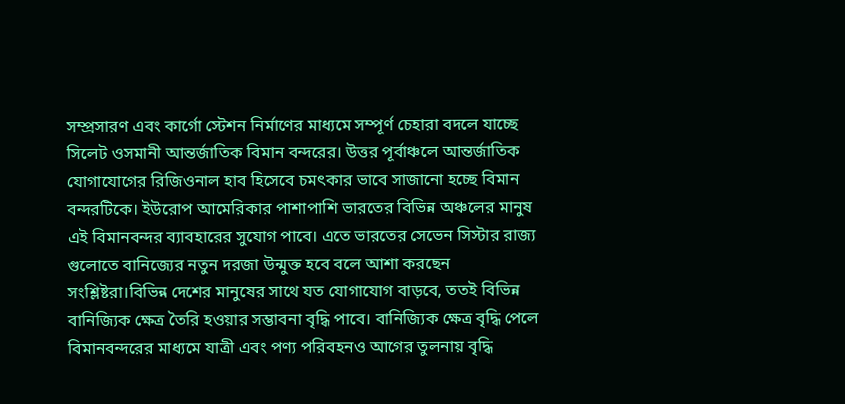সম্প্রসারণ এবং কার্গো স্টেশন নির্মাণের মাধ্যমে সম্পূর্ণ চেহারা বদলে যাচ্ছে সিলেট ওসমানী আন্তর্জাতিক বিমান বন্দরের। উত্তর পূর্বাঞ্চলে আন্তর্জাতিক যোগাযোগের রিজিওনাল হাব হিসেবে চমৎকার ভাবে সাজানো হচ্ছে বিমান বন্দরটিকে। ইউরোপ আমেরিকার পাশাপাশি ভারতের বিভিন্ন অঞ্চলের মানুষ এই বিমানবন্দর ব্যাবহারের সুযোগ পাবে। এতে ভারতের সেভেন সিস্টার রাজ্য গুলোতে বানিজ্যের নতুন দরজা উন্মুক্ত হবে বলে আশা করছেন সংশ্লিষ্টরা।বিভিন্ন দেশের মানুষের সাথে যত যোগাযোগ বাড়বে, ততই বিভিন্ন বানিজ্যিক ক্ষেত্র তৈরি হওয়ার সম্ভাবনা বৃদ্ধি পাবে। বানিজ্যিক ক্ষেত্র বৃদ্ধি পেলে বিমানবন্দরের মাধ্যমে যাত্রী এবং পণ্য পরিবহনও আগের তুলনায় বৃদ্ধি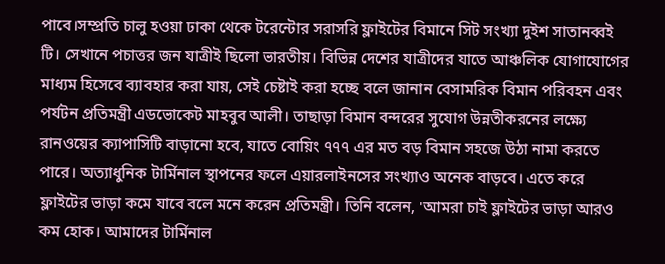পাবে।সম্প্রতি চালু হওয়া ঢাকা থেকে টরেন্টোর সরাসরি ফ্লাইটের বিমানে সিট সংখ্যা দুইশ সাতানব্বই টি। সেখানে পচাত্তর জন যাত্রীই ছিলো ভারতীয়। বিভিন্ন দেশের যাত্রীদের যাতে আঞ্চলিক যোগাযোগের মাধ্যম হিসেবে ব্যাবহার করা যায়, সেই চেষ্টাই করা হচ্ছে বলে জানান বেসামরিক বিমান পরিবহন এবং পর্যটন প্রতিমন্ত্রী এডভোকেট মাহবুব আলী। তাছাড়া বিমান বন্দরের সুযোগ উন্নতীকরনের লক্ষ্যে রানওয়ের ক্যাপাসিটি বাড়ানো হবে, যাতে বোয়িং ৭৭৭ এর মত বড় বিমান সহজে উঠা নামা করতে পারে। অত্যাধুনিক টার্মিনাল স্থাপনের ফলে এয়ারলাইনসের সংখ্যাও অনেক বাড়বে। এতে করে ফ্লাইটের ভাড়া কমে যাবে বলে মনে করেন প্রতিমন্ত্রী। তিনি বলেন, 'আমরা চাই ফ্লাইটের ভাড়া আরও কম হোক। আমাদের টার্মিনাল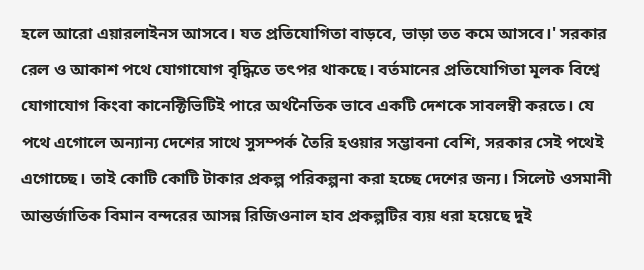হলে আরো এয়ারলাইনস আসবে। যত প্রতিযোগিতা বাড়বে, ভাড়া তত কমে আসবে।' সরকার রেল ও আকাশ পথে যোগাযোগ বৃদ্ধিতে তৎপর থাকছে। বর্তমানের প্রতিযোগিতা মূলক বিশ্বে যোগাযোগ কিংবা কানেক্টিভিটিই পারে অর্থনৈতিক ভাবে একটি দেশকে সাবলম্বী করতে। যে পথে এগোলে অন্যান্য দেশের সাথে সুসম্পর্ক তৈরি হওয়ার সম্ভাবনা বেশি, সরকার সেই পথেই এগোচ্ছে। তাই কোটি কোটি টাকার প্রকল্প পরিকল্পনা করা হচ্ছে দেশের জন্য। সিলেট ওসমানী আন্তর্জাতিক বিমান বন্দরের আসন্ন রিজিওনাল হাব প্রকল্পটির ব্যয় ধরা হয়েছে দুই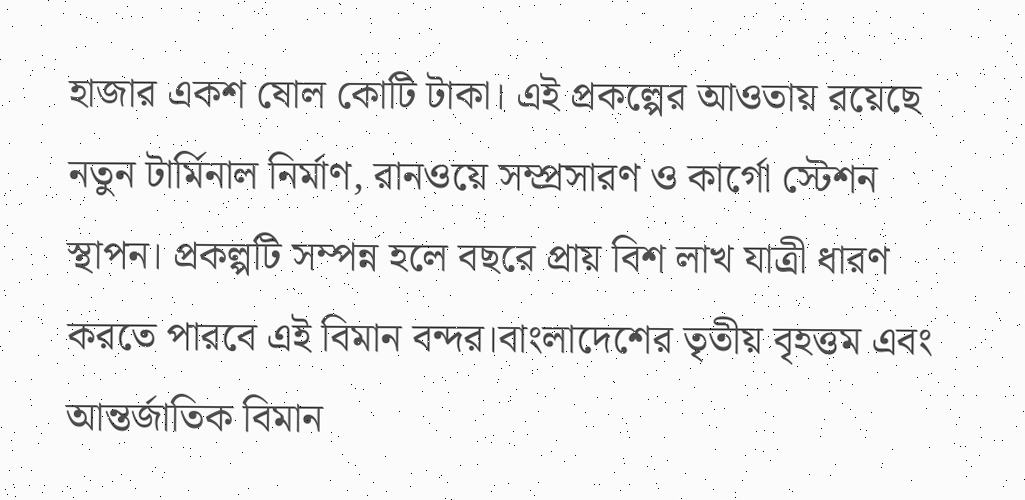হাজার একশ ষোল কোটি টাকা। এই প্রকল্পের আওতায় রয়েছে নতুন টার্মিনাল নির্মাণ, রানওয়ে সম্প্রসারণ ও কার্গো স্টেশন স্থাপন। প্রকল্পটি সম্পন্ন হলে বছরে প্রায় বিশ লাখ যাত্রী ধারণ করতে পারবে এই বিমান বন্দর।বাংলাদেশের তৃতীয় বৃহত্তম এবং আন্তর্জাতিক বিমান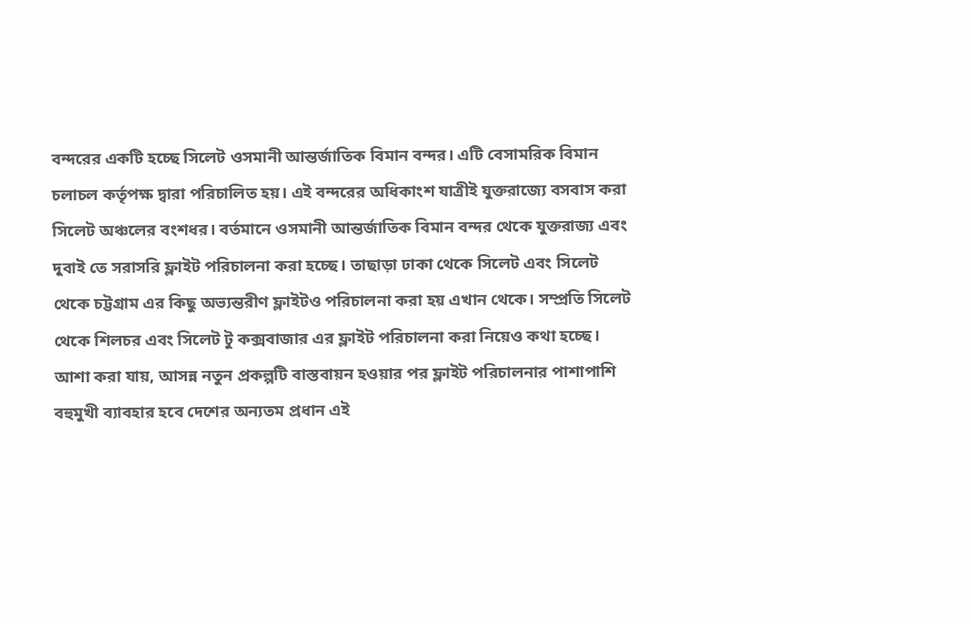বন্দরের একটি হচ্ছে সিলেট ওসমানী আন্তর্জাতিক বিমান বন্দর। এটি বেসামরিক বিমান চলাচল কর্তৃপক্ষ দ্বারা পরিচালিত হয়। এই বন্দরের অধিকাংশ যাত্রীই যুক্তরাজ্যে বসবাস করা সিলেট অঞ্চলের বংশধর। বর্তমানে ওসমানী আন্তর্জাতিক বিমান বন্দর থেকে যুক্তরাজ্য এবং দুবাই তে সরাসরি ফ্লাইট পরিচালনা করা হচ্ছে। তাছাড়া ঢাকা থেকে সিলেট এবং সিলেট থেকে চট্টগ্রাম এর কিছু অভ্যন্তরীণ ফ্লাইটও পরিচালনা করা হয় এখান থেকে। সম্প্রতি সিলেট থেকে শিলচর এবং সিলেট টু কক্সবাজার এর ফ্লাইট পরিচালনা করা নিয়েও কথা হচ্ছে। আশা করা যায়, আসন্ন নতুন প্রকল্পটি বাস্তবায়ন হওয়ার পর ফ্লাইট পরিচালনার পাশাপাশি বহুমুখী ব্যাবহার হবে দেশের অন্যতম প্রধান এই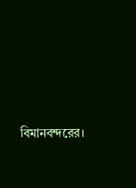বিমানবন্দরের।